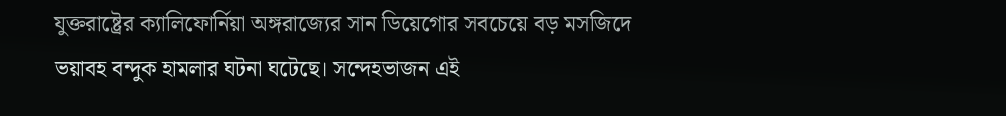যুক্তরাষ্ট্রের ক্যালিফোর্নিয়া অঙ্গরাজ্যের সান ডিয়েগোর সবচেয়ে বড় মসজিদে ভয়াবহ বন্দুক হামলার ঘটনা ঘটেছে। সন্দেহভাজন এই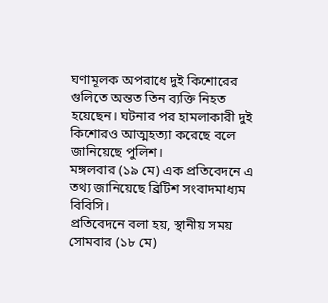ঘণামূলক অপরাধে দুই কিশোরের গুলিতে অন্তত তিন ব্যক্তি নিহত হয়েছেন। ঘটনার পর হামলাকারী দুই কিশোরও আত্মহত্যা করেছে বলে জানিয়েছে পুলিশ।
মঙ্গলবার (১৯ মে) এক প্রতিবেদনে এ তথ্য জানিয়েছে ব্রিটিশ সংবাদমাধ্যম বিবিসি।
প্রতিবেদনে বলা হয়, স্থানীয় সময় সোমবার (১৮ মে)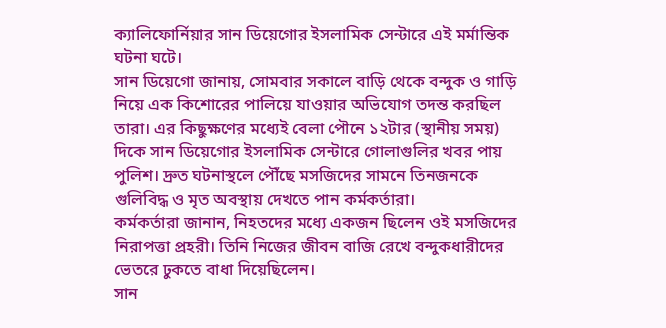ক্যালিফোর্নিয়ার সান ডিয়েগোর ইসলামিক সেন্টারে এই মর্মান্তিক ঘটনা ঘটে।
সান ডিয়েগো জানায়, সোমবার সকালে বাড়ি থেকে বন্দুক ও গাড়ি নিয়ে এক কিশোরের পালিয়ে যাওয়ার অভিযোগ তদন্ত করছিল তারা। এর কিছুক্ষণের মধ্যেই বেলা পৌনে ১২টার (স্থানীয় সময়) দিকে সান ডিয়েগোর ইসলামিক সেন্টারে গোলাগুলির খবর পায় পুলিশ। দ্রুত ঘটনাস্থলে পৌঁছে মসজিদের সামনে তিনজনকে গুলিবিদ্ধ ও মৃত অবস্থায় দেখতে পান কর্মকর্তারা।
কর্মকর্তারা জানান, নিহতদের মধ্যে একজন ছিলেন ওই মসজিদের নিরাপত্তা প্রহরী। তিনি নিজের জীবন বাজি রেখে বন্দুকধারীদের ভেতরে ঢুকতে বাধা দিয়েছিলেন।
সান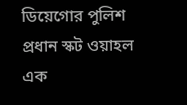ডিয়েগোর পুলিশ প্রধান স্কট ওয়াহল এক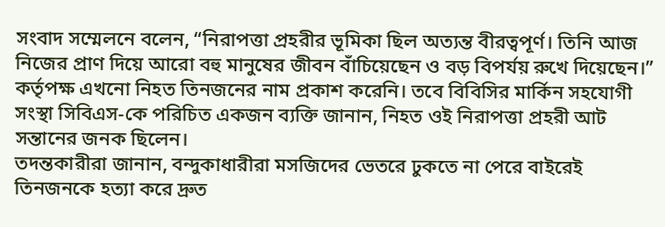সংবাদ সম্মেলনে বলেন, “নিরাপত্তা প্রহরীর ভূমিকা ছিল অত্যন্ত বীরত্বপূর্ণ। তিনি আজ নিজের প্রাণ দিয়ে আরো বহু মানুষের জীবন বাঁচিয়েছেন ও বড় বিপর্যয় রুখে দিয়েছেন।”
কর্তৃপক্ষ এখনো নিহত তিনজনের নাম প্রকাশ করেনি। তবে বিবিসির মার্কিন সহযোগী সংস্থা সিবিএস-কে পরিচিত একজন ব্যক্তি জানান, নিহত ওই নিরাপত্তা প্রহরী আট সন্তানের জনক ছিলেন।
তদন্তকারীরা জানান, বন্দুকাধারীরা মসজিদের ভেতরে ঢুকতে না পেরে বাইরেই তিনজনকে হত্যা করে দ্রুত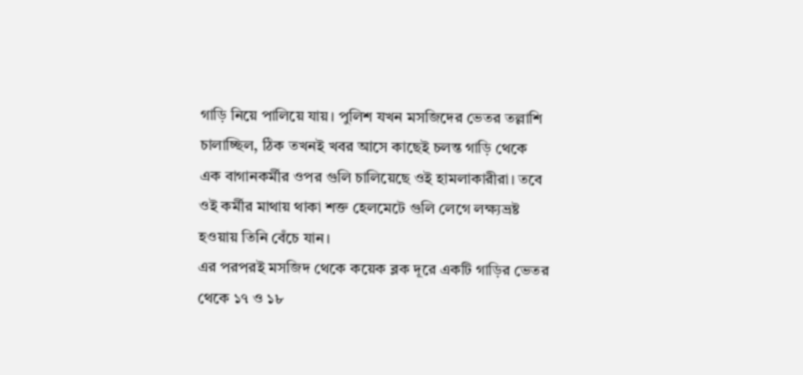গাড়ি নিয়ে পালিয়ে যায়। পুলিশ যখন মসজিদের ভেতর তল্লাশি চালাচ্ছিল, ঠিক তখনই খবর আসে কাছেই চলন্ত গাড়ি থেকে এক বাগানকর্মীর ওপর গুলি চালিয়েছে ওই হামলাকারীরা। তবে ওই কর্মীর মাথায় থাকা শক্ত হেলমেটে গুলি লেগে লক্ষ্যভ্রষ্ট হওয়ায় তিনি বেঁচে যান।
এর পরপরই মসজিদ থেকে কয়েক ব্লক দূরে একটি গাড়ির ভেতর থেকে ১৭ ও ১৮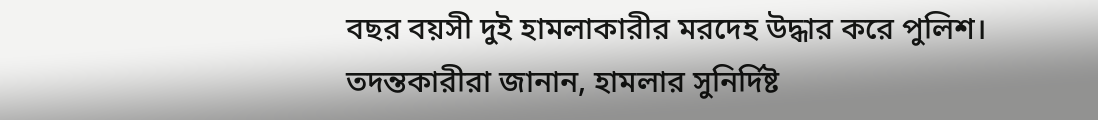বছর বয়সী দুই হামলাকারীর মরদেহ উদ্ধার করে পুলিশ।
তদন্তকারীরা জানান, হামলার সুনির্দিষ্ট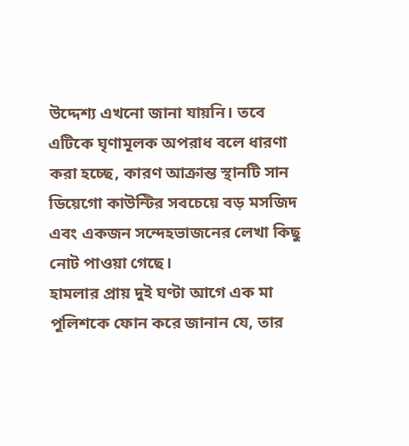উদ্দেশ্য এখনো জানা যায়নি। তবে এটিকে ঘৃণামূলক অপরাধ বলে ধারণা করা হচ্ছে, কারণ আক্রান্ত স্থানটি সান ডিয়েগো কাউন্টির সবচেয়ে বড় মসজিদ এবং একজন সন্দেহভাজনের লেখা কিছু নোট পাওয়া গেছে।
হামলার প্রায় দুই ঘণ্টা আগে এক মা পুলিশকে ফোন করে জানান যে, তার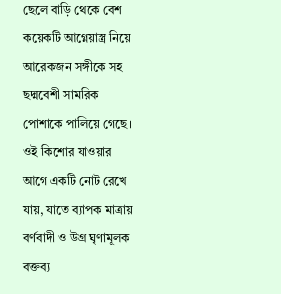ছেলে বাড়ি থেকে বেশ কয়েকটি আগ্নেয়াস্ত্র নিয়ে আরেকজন সঙ্গীকে সহ ছদ্মবেশী সামরিক পোশাকে পালিয়ে গেছে। ওই কিশোর যাওয়ার আগে একটি নোট রেখে যায়, যাতে ব্যাপক মাত্রায় বর্ণবাদী ও উগ্র ঘৃণামূলক বক্তব্য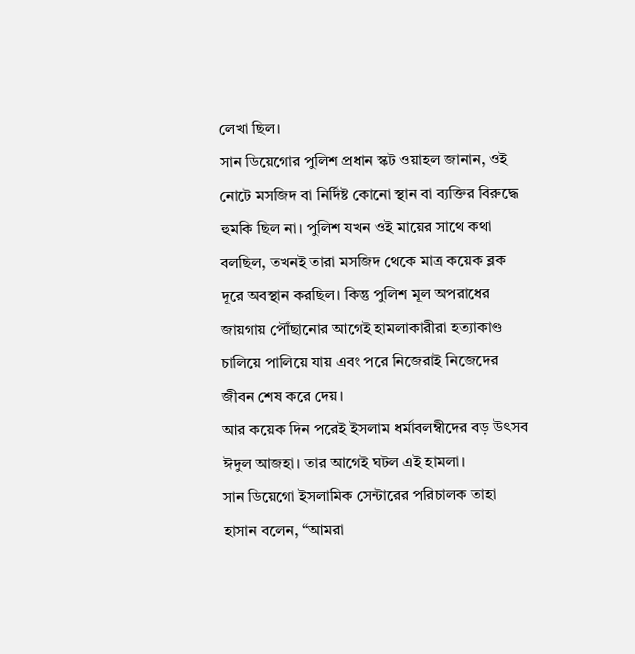লেখা ছিল।
সান ডিয়েগোর পুলিশ প্রধান স্কট ওয়াহল জানান, ওই নোটে মসজিদ বা নির্দিষ্ট কোনো স্থান বা ব্যক্তির বিরুদ্ধে হুমকি ছিল না। পুলিশ যখন ওই মায়ের সাথে কথা বলছিল, তখনই তারা মসজিদ থেকে মাত্র কয়েক ব্লক দূরে অবস্থান করছিল। কিন্তু পুলিশ মূল অপরাধের জায়গায় পৌঁছানোর আগেই হামলাকারীরা হত্যাকাণ্ড চালিয়ে পালিয়ে যায় এবং পরে নিজেরাই নিজেদের জীবন শেষ করে দেয়।
আর কয়েক দিন পরেই ইসলাম ধর্মাবলম্বীদের বড় উৎসব ঈদুল আজহা। তার আগেই ঘটল এই হামলা।
সান ডিয়েগো ইসলামিক সেন্টারের পরিচালক তাহা হাসান বলেন, “আমরা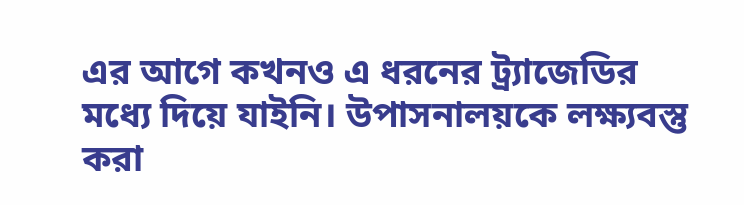এর আগে কখনও এ ধরনের ট্র্যাজেডির মধ্যে দিয়ে যাইনি। উপাসনালয়কে লক্ষ্যবস্তু করা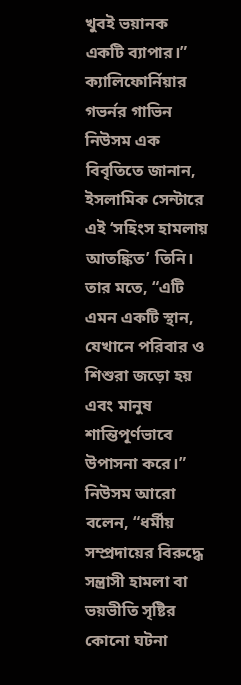খুবই ভয়ানক একটি ব্যাপার।”
ক্যালিফোর্নিয়ার গভর্নর গাভিন নিউসম এক বিবৃতিতে জানান, ইসলামিক সেন্টারে এই ‘সহিংস হামলায় আতঙ্কিত’ তিনি। তার মতে, “এটি এমন একটি স্থান, যেখানে পরিবার ও শিশুরা জড়ো হয় এবং মানুষ শান্তিপূর্ণভাবে উপাসনা করে।”
নিউসম আরো বলেন, “ধর্মীয় সম্প্রদায়ের বিরুদ্ধে সন্ত্রাসী হামলা বা ভয়ভীতি সৃষ্টির কোনো ঘটনা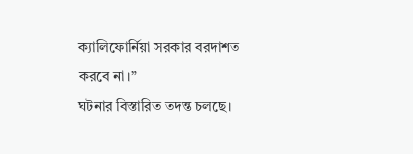ক্যালিফোর্নিয়া সরকার বরদাশত করবে না।”
ঘটনার বিস্তারিত তদন্ত চলছে।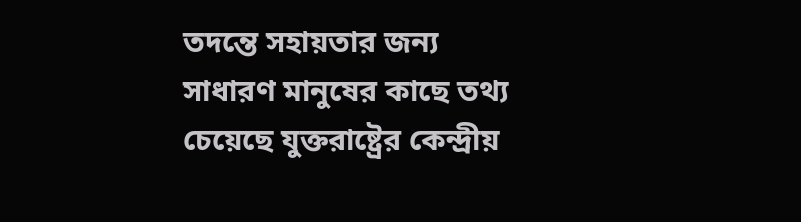তদন্তে সহায়তার জন্য সাধারণ মানুষের কাছে তথ্য চেয়েছে যুক্তরাষ্ট্রের কেন্দ্রীয়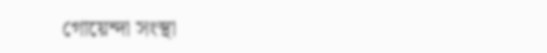গোয়েন্দা সংস্থা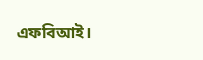এফবিআই।